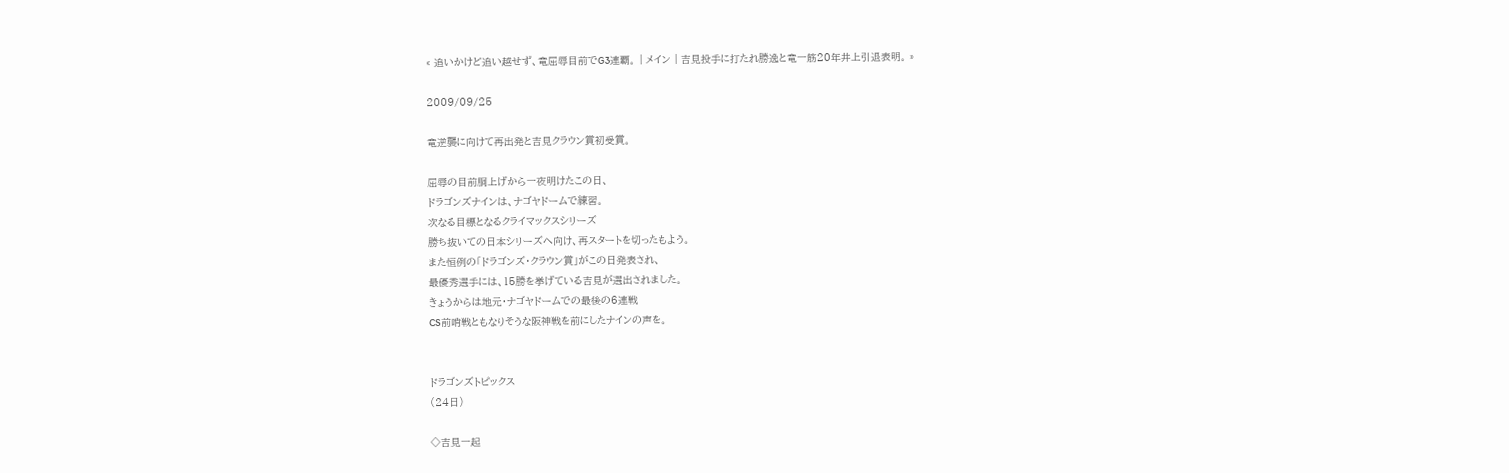« 追いかけど追い越せず、竜屈辱目前でG3連覇。 | メイン | 吉見投手に打たれ勝逸と竜一筋20年井上引退表明。 »

2009/09/25

竜逆襲に向けて再出発と吉見クラウン賞初受賞。

屈辱の目前胴上げから一夜明けたこの日、
ドラゴンズナインは、ナゴヤドームで練習。
次なる目標となるクライマックスシリーズ
勝ち抜いての日本シリーズへ向け、再スタートを切ったもよう。
また恒例の「ドラゴンズ・クラウン賞」がこの日発表され、
最優秀選手には、15勝を挙げている吉見が選出されました。
きょうからは地元・ナゴヤドームでの最後の6連戦
CS前哨戦ともなりそうな阪神戦を前にしたナインの声を。


ドラゴンズトピックス
(24日)

◇吉見一起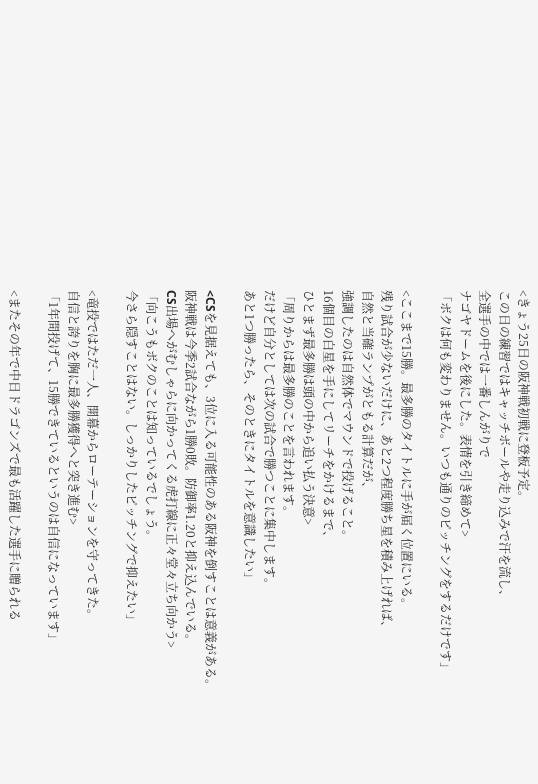<きょう25日の阪神戦初戦に登板予定。
この日の練習ではキャッチボールや走り込みで汗を流し、
全選手の中では一番しんがりで
ナゴヤドームを後にした。表情を引き締めて>
「ボクは何も変わりません。いつも通りのピッチングをするだけです」

<ここまで15勝。最多勝のタイトルに手が届く位置にいる。
残り試合が少ないだけに、あと2つ程度勝ち星を積み上げれば、
自然と当確ランプがともる計算だが、
強調したのは自然体でマウンドで投げること。
16個目の白星を手にしてリーチをかけるまで、
ひとまず最多勝は頭の中から追い払う決意>
「周りからは最多勝のことを言われます。
だけど自分としては次の試合で勝つことに集中します。
あと1つ勝ったら、そのときにタイトルを意識したい」

<CSを見据えても、3位に入る可能性のある阪神を倒すことは意義がある。
阪神戦は今季2試合ながら1勝0敗。防御率1.20と抑え込んでいる。
CS出場へがむしゃらに向かってくる虎打線に正々堂々立ち向かう>
「向こうもボクのことは知っているでしょう。
今さら隠すことはない。しっかりしたピッチングで抑えたい」

<竜投ではただ一人、開幕からローテーションを守ってきた。
自信と誇りを胸に最多勝獲得へと突き進む>
「1年間投げて、15勝できているというのは自信になっています」

<またその年で中日ドラゴンズで最も活躍した選手に贈られる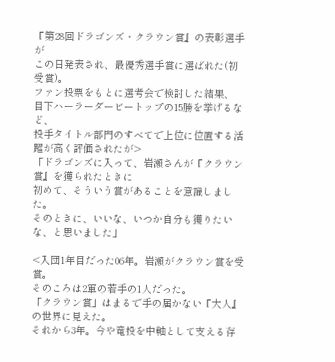『第28回ドラゴンズ・クラウン賞』の表彰選手が
この日発表され、最優秀選手賞に選ばれた(初受賞)。
ファン投票をもとに選考会で検討した結果、
目下ハーラーダービートップの15勝を挙げるなど、
投手タイトル部門のすべてで上位に位置する活躍が高く評価されたが>
「ドラゴンズに入って、岩瀬さんが『クラウン賞』を獲られたときに
初めて、そういう賞があることを意識しました。
そのときに、いいな、いつか自分も獲りたいな、と思いました」

<入団1年目だった06年。岩瀬がクラウン賞を受賞。
そのころは2軍の若手の1人だった。
「クラウン賞」はまるで手の届かない『大人』の世界に見えた。
それから3年。今や竜投を中軸として支える存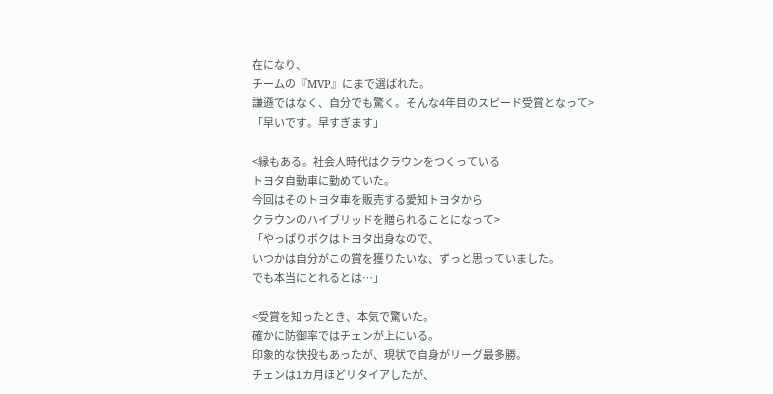在になり、
チームの『MVP』にまで選ばれた。
謙遜ではなく、自分でも驚く。そんな4年目のスピード受賞となって>
「早いです。早すぎます」

<縁もある。社会人時代はクラウンをつくっている
トヨタ自動車に勤めていた。
今回はそのトヨタ車を販売する愛知トヨタから
クラウンのハイブリッドを贈られることになって>
「やっぱりボクはトヨタ出身なので、
いつかは自分がこの賞を獲りたいな、ずっと思っていました。
でも本当にとれるとは…」

<受賞を知ったとき、本気で驚いた。
確かに防御率ではチェンが上にいる。
印象的な快投もあったが、現状で自身がリーグ最多勝。
チェンは1カ月ほどリタイアしたが、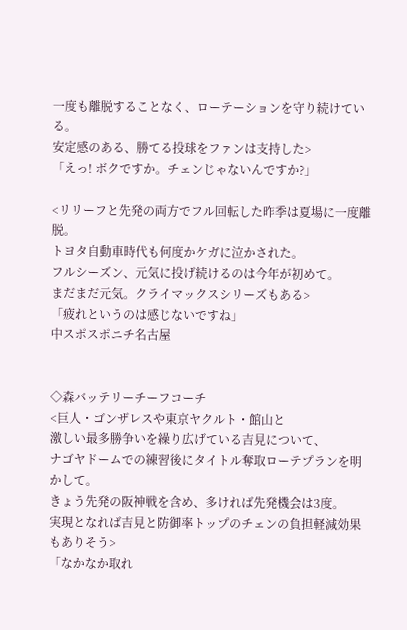一度も離脱することなく、ローテーションを守り続けている。
安定感のある、勝てる投球をファンは支持した>
「えっ! ボクですか。チェンじゃないんですか?」

<リリーフと先発の両方でフル回転した昨季は夏場に一度離脱。
トヨタ自動車時代も何度かケガに泣かされた。
フルシーズン、元気に投げ続けるのは今年が初めて。
まだまだ元気。クライマックスシリーズもある>
「疲れというのは感じないですね」
中スポスポニチ名古屋


◇森バッテリーチーフコーチ
<巨人・ゴンザレスや東京ヤクルト・館山と
激しい最多勝争いを繰り広げている吉見について、
ナゴヤドームでの練習後にタイトル奪取ローテプランを明かして。
きょう先発の阪神戦を含め、多ければ先発機会は3度。
実現となれば吉見と防御率トップのチェンの負担軽減効果もありそう>
「なかなか取れ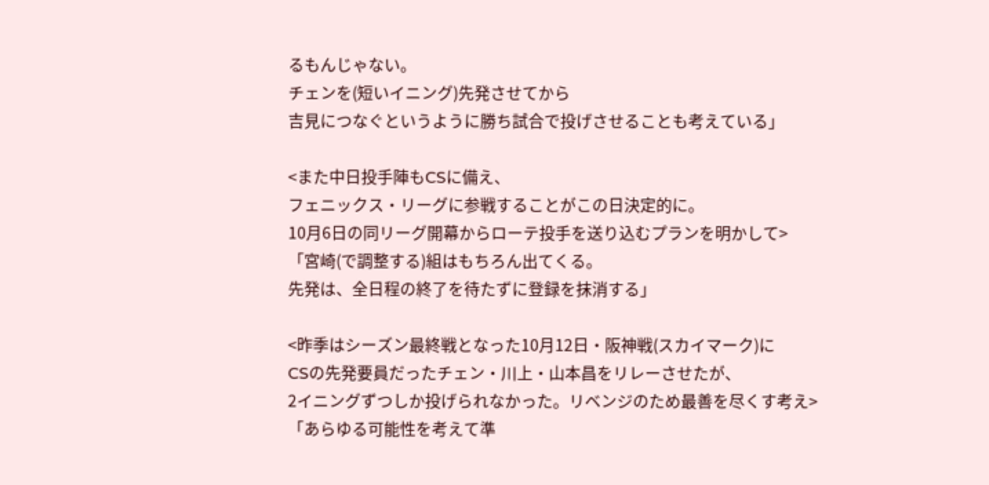るもんじゃない。
チェンを(短いイニング)先発させてから
吉見につなぐというように勝ち試合で投げさせることも考えている」

<また中日投手陣もCSに備え、
フェニックス・リーグに参戦することがこの日決定的に。
10月6日の同リーグ開幕からローテ投手を送り込むプランを明かして>
「宮崎(で調整する)組はもちろん出てくる。
先発は、全日程の終了を待たずに登録を抹消する」

<昨季はシーズン最終戦となった10月12日・阪神戦(スカイマーク)に
CSの先発要員だったチェン・川上・山本昌をリレーさせたが、
2イニングずつしか投げられなかった。リベンジのため最善を尽くす考え>
「あらゆる可能性を考えて準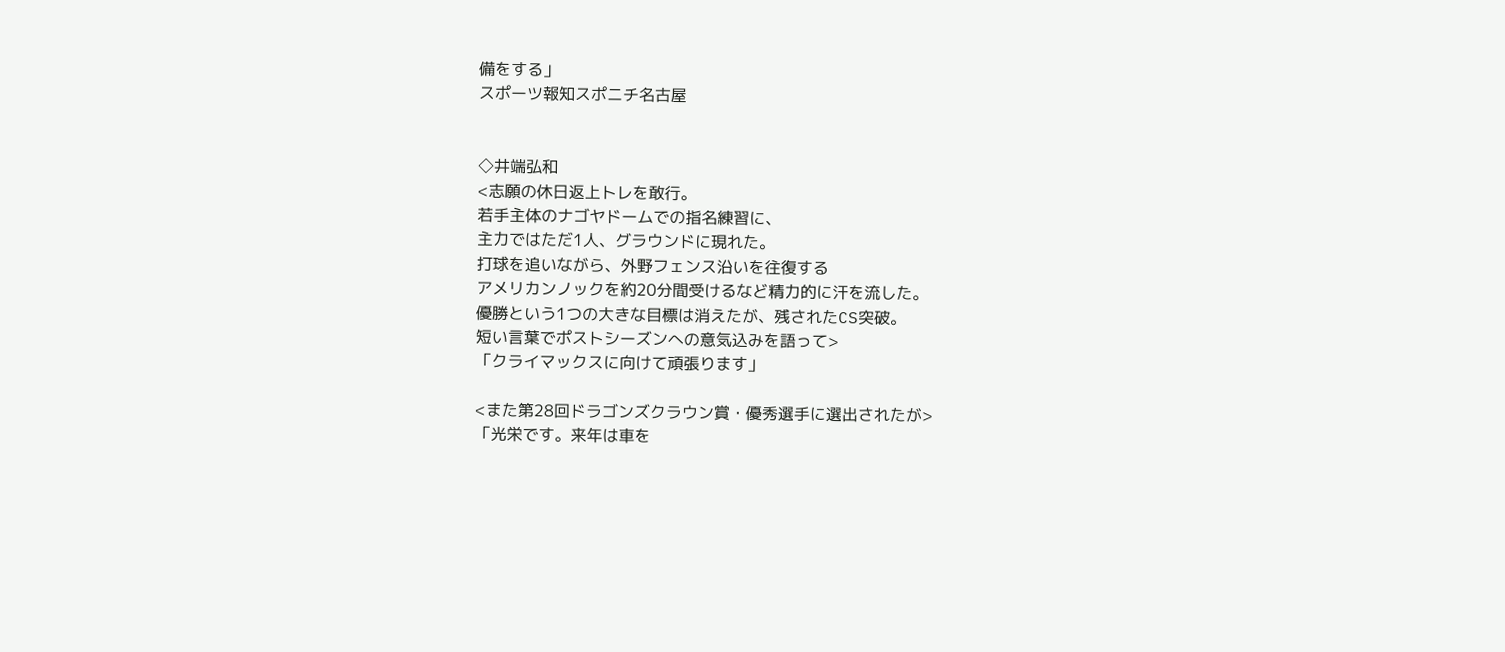備をする」
スポーツ報知スポニチ名古屋


◇井端弘和
<志願の休日返上トレを敢行。
若手主体のナゴヤドームでの指名練習に、
主力ではただ1人、グラウンドに現れた。
打球を追いながら、外野フェンス沿いを往復する
アメリカンノックを約20分間受けるなど精力的に汗を流した。
優勝という1つの大きな目標は消えたが、残されたCS突破。
短い言葉でポストシーズンへの意気込みを語って>
「クライマックスに向けて頑張ります」

<また第28回ドラゴンズクラウン賞・優秀選手に選出されたが>
「光栄です。来年は車を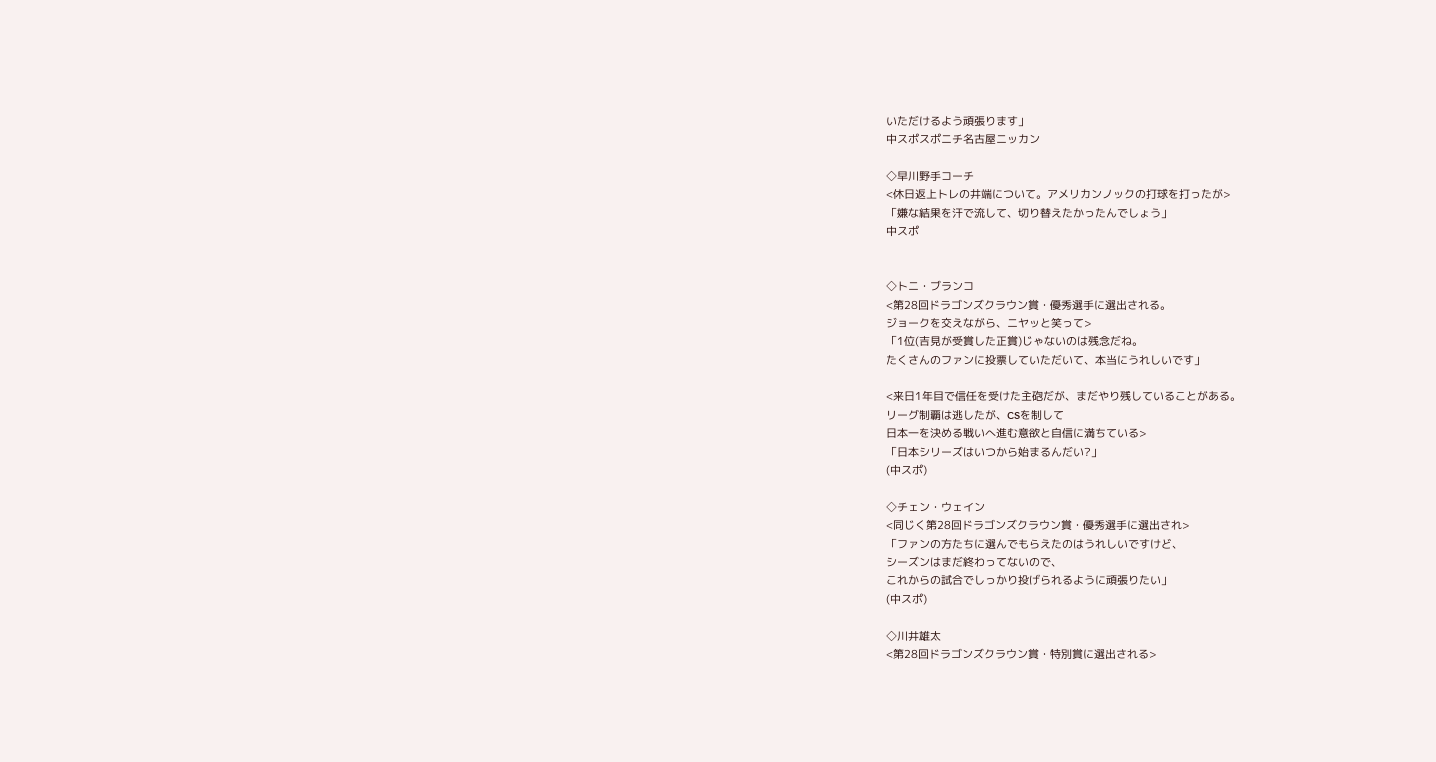いただけるよう頑張ります」
中スポスポニチ名古屋ニッカン

◇早川野手コーチ
<休日返上トレの井端について。アメリカンノックの打球を打ったが>
「嫌な結果を汗で流して、切り替えたかったんでしょう」
中スポ


◇トニ・ブランコ
<第28回ドラゴンズクラウン賞・優秀選手に選出される。
ジョークを交えながら、ニヤッと笑って>
「1位(吉見が受賞した正賞)じゃないのは残念だね。
たくさんのファンに投票していただいて、本当にうれしいです」

<来日1年目で信任を受けた主砲だが、まだやり残していることがある。
リーグ制覇は逃したが、CSを制して
日本一を決める戦いへ進む意欲と自信に満ちている>
「日本シリーズはいつから始まるんだい?」
(中スポ)

◇チェン・ウェイン
<同じく第28回ドラゴンズクラウン賞・優秀選手に選出され>
「ファンの方たちに選んでもらえたのはうれしいですけど、
シーズンはまだ終わってないので、
これからの試合でしっかり投げられるように頑張りたい」
(中スポ)

◇川井雄太
<第28回ドラゴンズクラウン賞・特別賞に選出される>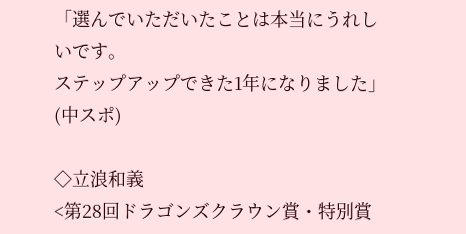「選んでいただいたことは本当にうれしいです。
ステップアップできた1年になりました」
(中スポ)

◇立浪和義
<第28回ドラゴンズクラウン賞・特別賞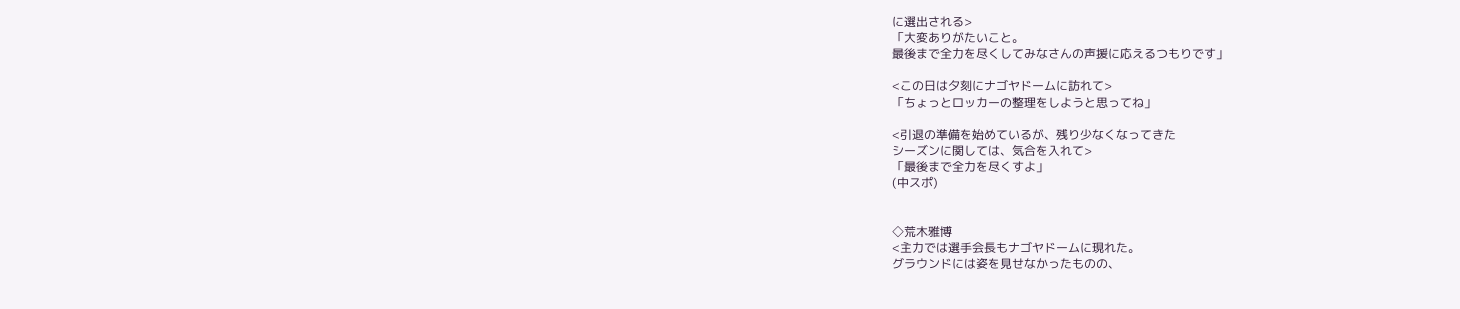に選出される>
「大変ありがたいこと。
最後まで全力を尽くしてみなさんの声援に応えるつもりです」

<この日は夕刻にナゴヤドームに訪れて>
「ちょっとロッカーの整理をしようと思ってね」

<引退の準備を始めているが、残り少なくなってきた
シーズンに関しては、気合を入れて>
「最後まで全力を尽くすよ」
(中スポ)


◇荒木雅博
<主力では選手会長もナゴヤドームに現れた。
グラウンドには姿を見せなかったものの、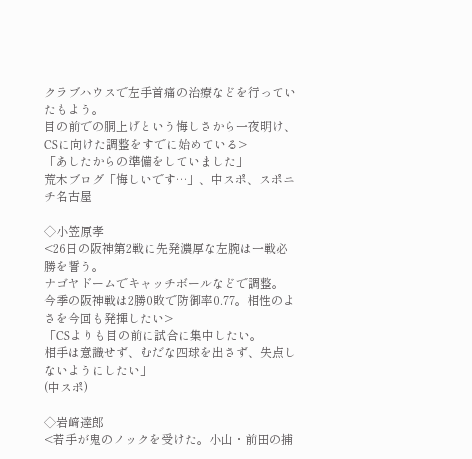クラブハウスで左手首痛の治療などを行っていたもよう。
目の前での胴上げという悔しさから一夜明け、
CSに向けた調整をすでに始めている>
「あしたからの準備をしていました」
荒木ブログ「悔しいです…」、中スポ、スポニチ名古屋

◇小笠原孝
<26日の阪神第2戦に先発濃厚な左腕は一戦必勝を誓う。
ナゴヤドームでキャッチボールなどで調整。
今季の阪神戦は2勝0敗で防御率0.77。相性のよさを今回も発揮したい>
「CSよりも目の前に試合に集中したい。
相手は意識せず、むだな四球を出さず、失点しないようにしたい」
(中スポ)

◇岩﨑達郎
<若手が鬼のノックを受けた。小山・前田の捕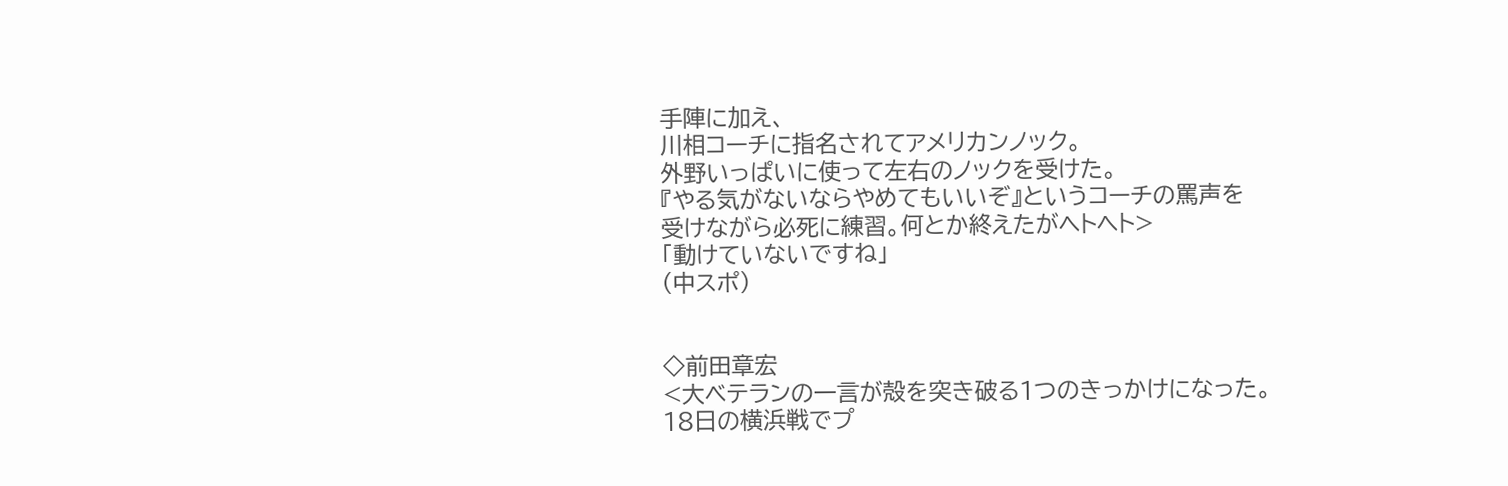手陣に加え、
川相コーチに指名されてアメリカンノック。
外野いっぱいに使って左右のノックを受けた。
『やる気がないならやめてもいいぞ』というコーチの罵声を
受けながら必死に練習。何とか終えたがヘトヘト>
「動けていないですね」
(中スポ)


◇前田章宏
<大ベテランの一言が殻を突き破る1つのきっかけになった。
18日の横浜戦でプ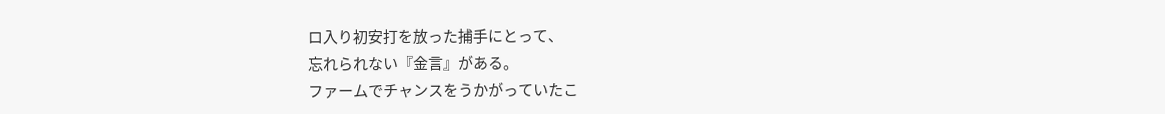ロ入り初安打を放った捕手にとって、
忘れられない『金言』がある。
ファームでチャンスをうかがっていたこ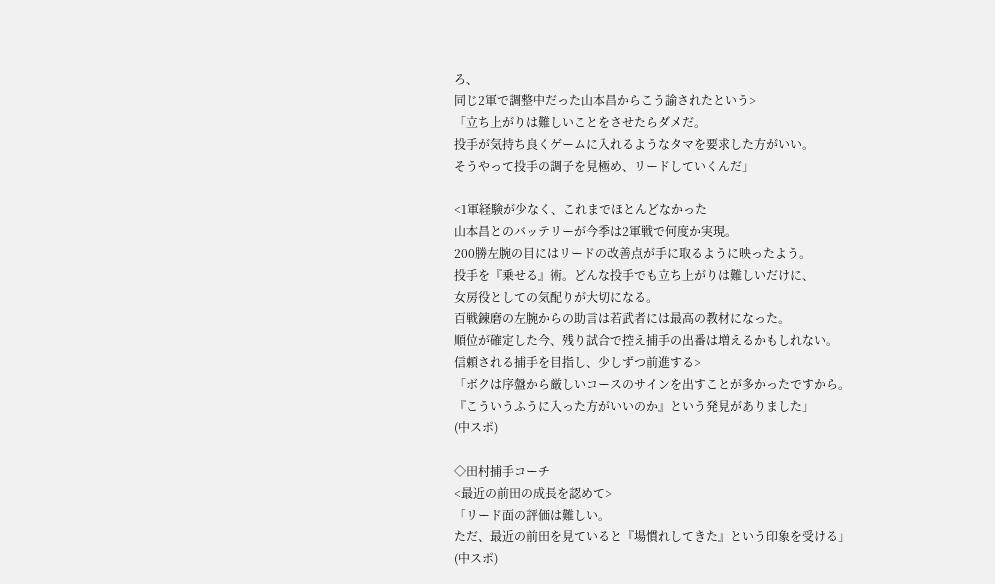ろ、
同じ2軍で調整中だった山本昌からこう諭されたという>
「立ち上がりは難しいことをさせたらダメだ。
投手が気持ち良くゲームに入れるようなタマを要求した方がいい。
そうやって投手の調子を見極め、リードしていくんだ」

<1軍経験が少なく、これまでほとんどなかった
山本昌とのバッテリーが今季は2軍戦で何度か実現。
200勝左腕の目にはリードの改善点が手に取るように映ったよう。
投手を『乗せる』術。どんな投手でも立ち上がりは難しいだけに、
女房役としての気配りが大切になる。
百戦錬磨の左腕からの助言は若武者には最高の教材になった。
順位が確定した今、残り試合で控え捕手の出番は増えるかもしれない。
信頼される捕手を目指し、少しずつ前進する>
「ボクは序盤から厳しいコースのサインを出すことが多かったですから。
『こういうふうに入った方がいいのか』という発見がありました」
(中スポ)

◇田村捕手コーチ
<最近の前田の成長を認めて>
「リード面の評価は難しい。
ただ、最近の前田を見ていると『場慣れしてきた』という印象を受ける」
(中スポ)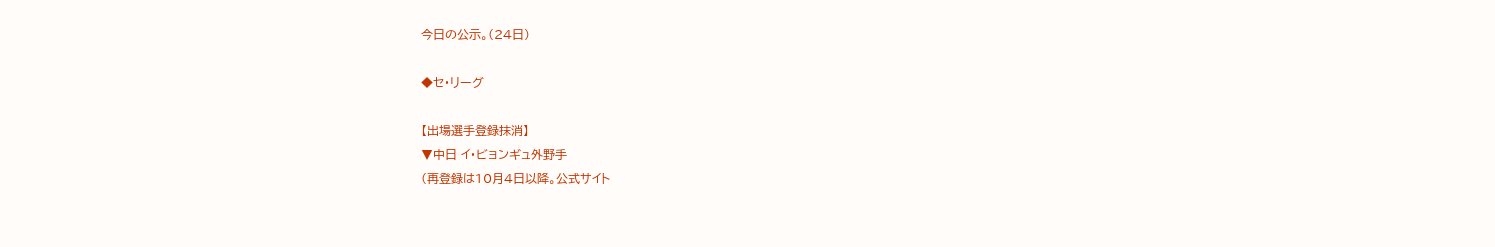今日の公示。(24日)

◆セ・リーグ

【出場選手登録抹消】
▼中日 イ・ビョンギュ外野手
(再登録は10月4日以降。公式サイト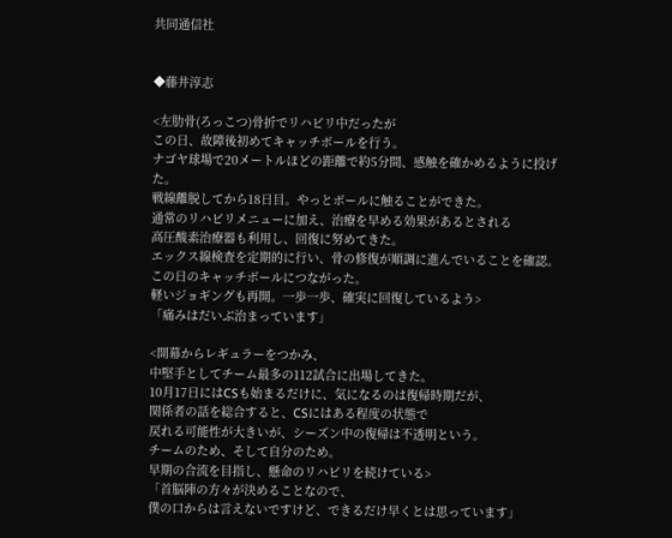共同通信社


◆藤井淳志

<左肋骨(ろっこつ)骨折でリハビリ中だったが
この日、故障後初めてキャッチボールを行う。
ナゴヤ球場で20メートルほどの距離で約5分間、感触を確かめるように投げた。
戦線離脱してから18日目。やっとボールに触ることができた。
通常のリハビリメニューに加え、治療を早める効果があるとされる
高圧酸素治療器も利用し、回復に努めてきた。
エックス線検査を定期的に行い、骨の修復が順調に進んでいることを確認。
この日のキャッチボールにつながった。
軽いジョギングも再開。一歩一歩、確実に回復しているよう>
「痛みはだいぶ治まっています」

<開幕からレギュラーをつかみ、
中堅手としてチーム最多の112試合に出場してきた。
10月17日にはCSも始まるだけに、気になるのは復帰時期だが、
関係者の話を総合すると、CSにはある程度の状態で
戻れる可能性が大きいが、シーズン中の復帰は不透明という。
チームのため、そして自分のため。
早期の合流を目指し、懸命のリハビリを続けている>
「首脳陣の方々が決めることなので、
僕の口からは言えないですけど、できるだけ早くとは思っています」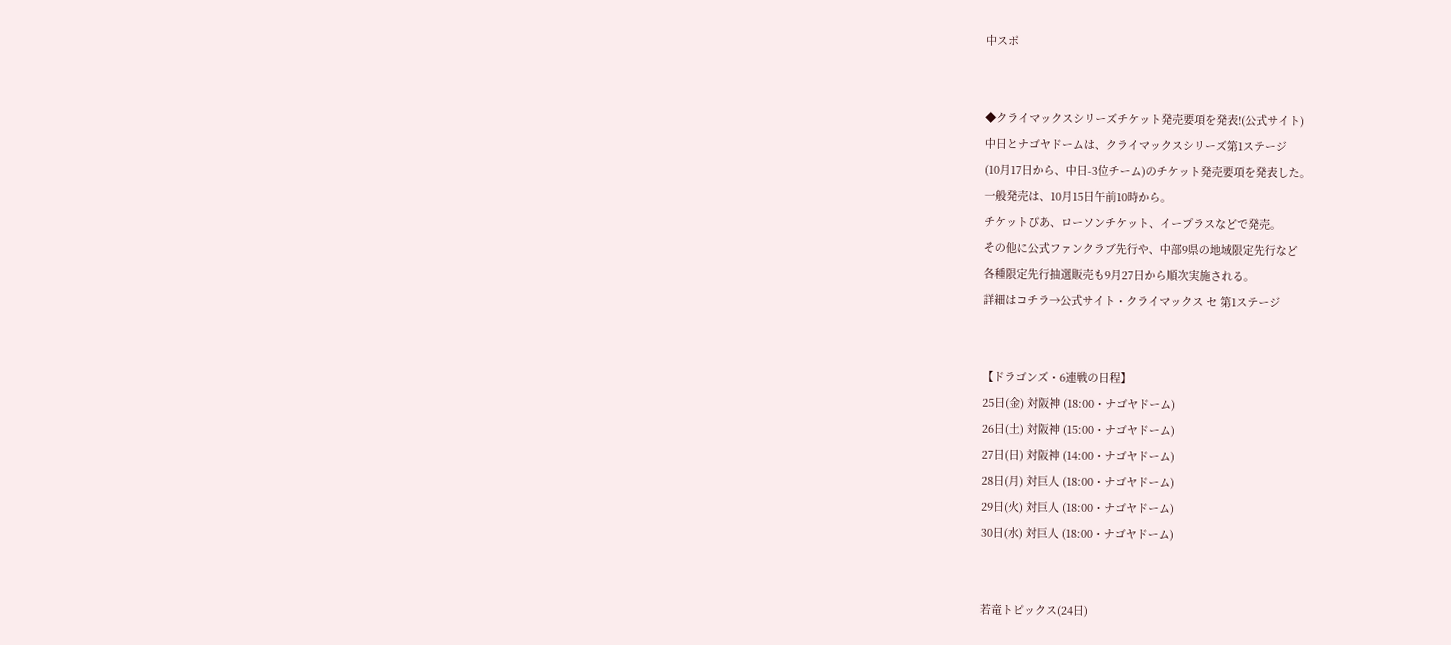中スポ


◆クライマックスシリーズチケット発売要項を発表!(公式サイト)
中日とナゴヤドームは、クライマックスシリーズ第1ステージ
(10月17日から、中日-3位チーム)のチケット発売要項を発表した。
一般発売は、10月15日午前10時から。
チケットぴあ、ローソンチケット、イープラスなどで発売。
その他に公式ファンクラブ先行や、中部9県の地域限定先行など
各種限定先行抽選販売も9月27日から順次実施される。
詳細はコチラ→公式サイト・クライマックス セ 第1ステージ


【ドラゴンズ・6連戦の日程】
25日(金) 対阪神 (18:00・ナゴヤドーム)
26日(土) 対阪神 (15:00・ナゴヤドーム)
27日(日) 対阪神 (14:00・ナゴヤドーム)
28日(月) 対巨人 (18:00・ナゴヤドーム)
29日(火) 対巨人 (18:00・ナゴヤドーム)
30日(水) 対巨人 (18:00・ナゴヤドーム)


若竜トピックス(24日)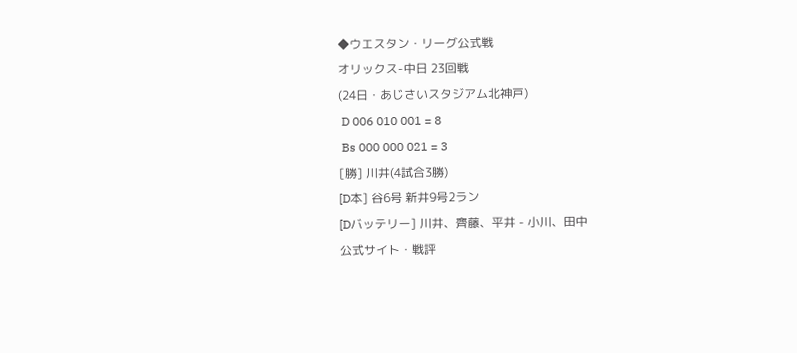◆ウエスタン・リーグ公式戦
オリックス-中日 23回戦
(24日・あじさいスタジアム北神戸)
 D 006 010 001 = 8
 Bs 000 000 021 = 3
[勝] 川井(4試合3勝)
[D本] 谷6号 新井9号2ラン
[Dバッテリー] 川井、齊藤、平井 - 小川、田中
公式サイト・戦評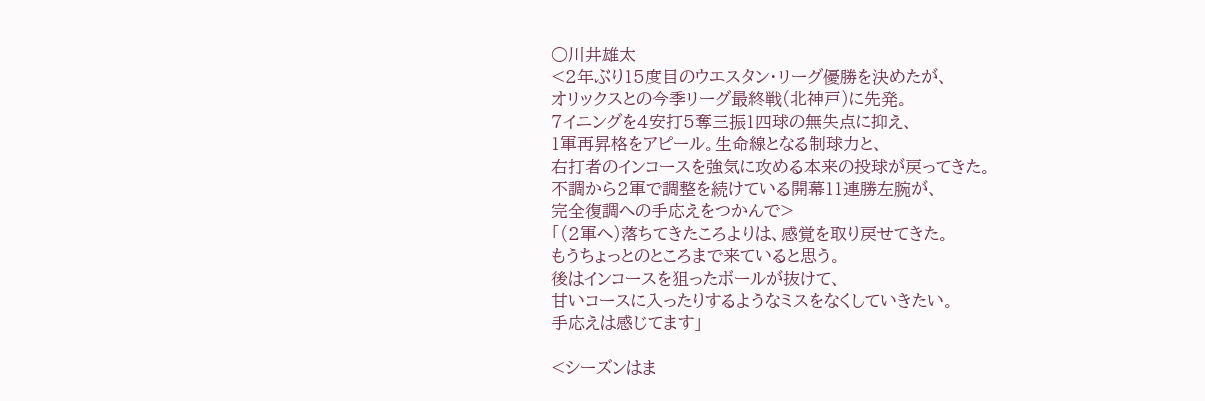○川井雄太
<2年ぶり15度目のウエスタン・リーグ優勝を決めたが、
オリックスとの今季リーグ最終戦(北神戸)に先発。
7イニングを4安打5奪三振1四球の無失点に抑え、
1軍再昇格をアピール。生命線となる制球力と、
右打者のインコースを強気に攻める本来の投球が戻ってきた。
不調から2軍で調整を続けている開幕11連勝左腕が、
完全復調への手応えをつかんで>
「(2軍へ)落ちてきたころよりは、感覚を取り戻せてきた。
もうちょっとのところまで来ていると思う。
後はインコースを狙ったボールが抜けて、
甘いコースに入ったりするようなミスをなくしていきたい。
手応えは感じてます」

<シーズンはま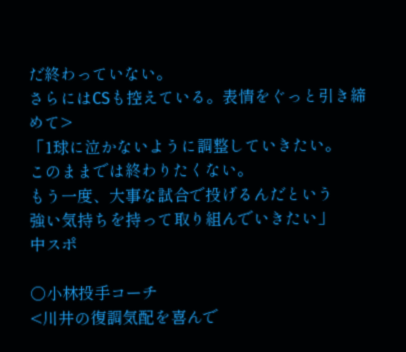だ終わっていない。
さらにはCSも控えている。表情をぐっと引き締めて>
「1球に泣かないように調整していきたい。
このままでは終わりたくない。
もう一度、大事な試合で投げるんだという
強い気持ちを持って取り組んでいきたい」
中スポ

○小林投手コーチ
<川井の復調気配を喜んで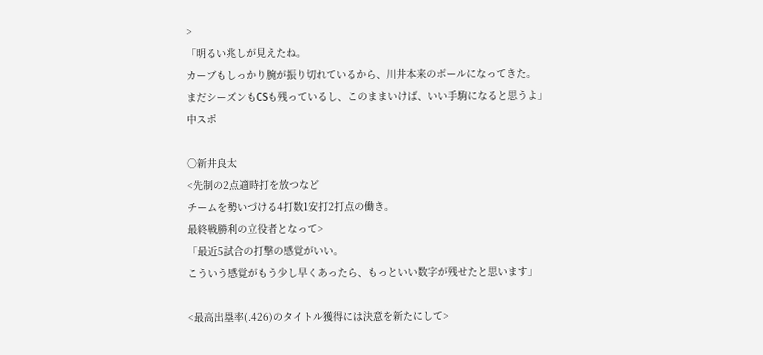>
「明るい兆しが見えたね。
カーブもしっかり腕が振り切れているから、川井本来のボールになってきた。
まだシーズンもCSも残っているし、このままいけば、いい手駒になると思うよ」
中スポ

○新井良太
<先制の2点適時打を放つなど
チームを勢いづける4打数1安打2打点の働き。
最終戦勝利の立役者となって>
「最近5試合の打撃の感覚がいい。
こういう感覚がもう少し早くあったら、もっといい数字が残せたと思います」

<最高出塁率(.426)のタイトル獲得には決意を新たにして>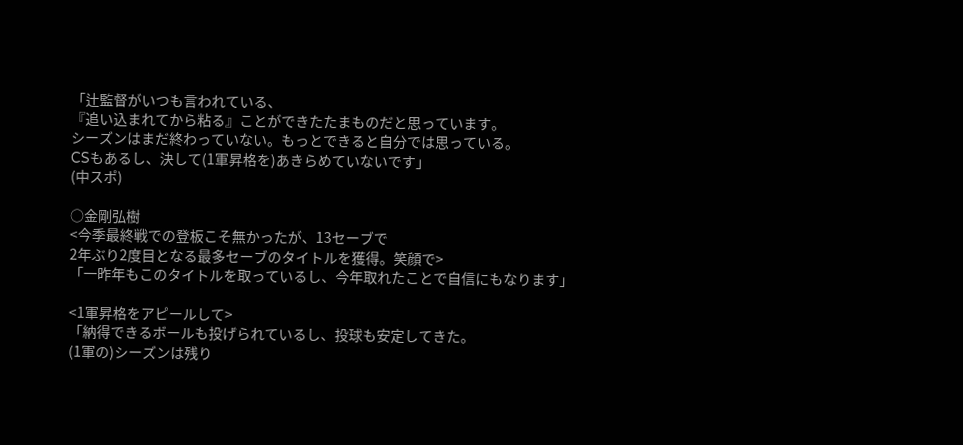「辻監督がいつも言われている、
『追い込まれてから粘る』ことができたたまものだと思っています。
シーズンはまだ終わっていない。もっとできると自分では思っている。
CSもあるし、決して(1軍昇格を)あきらめていないです」
(中スポ)

○金剛弘樹
<今季最終戦での登板こそ無かったが、13セーブで
2年ぶり2度目となる最多セーブのタイトルを獲得。笑顔で>
「一昨年もこのタイトルを取っているし、今年取れたことで自信にもなります」

<1軍昇格をアピールして>
「納得できるボールも投げられているし、投球も安定してきた。
(1軍の)シーズンは残り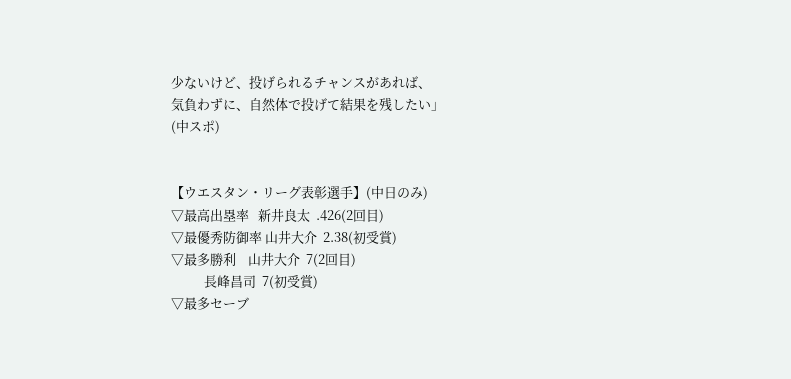少ないけど、投げられるチャンスがあれば、
気負わずに、自然体で投げて結果を残したい」
(中スポ)


【ウエスタン・リーグ表彰選手】(中日のみ)
▽最高出塁率   新井良太  .426(2回目)
▽最優秀防御率 山井大介  2.38(初受賞)
▽最多勝利    山井大介  7(2回目)
           長峰昌司  7(初受賞)
▽最多セーブ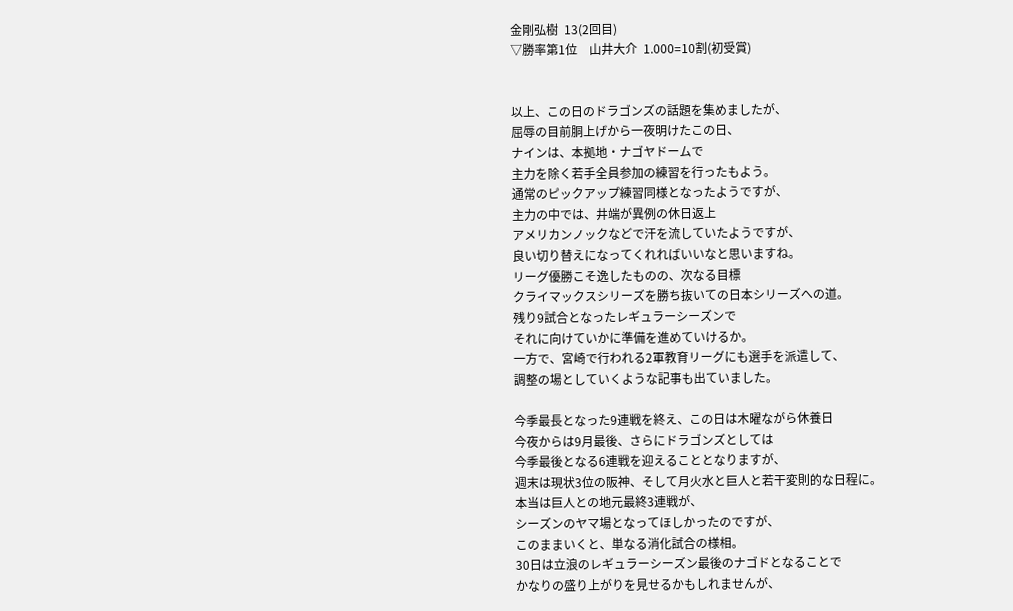金剛弘樹  13(2回目)
▽勝率第1位    山井大介  1.000=10割(初受賞)


以上、この日のドラゴンズの話題を集めましたが、
屈辱の目前胴上げから一夜明けたこの日、
ナインは、本拠地・ナゴヤドームで
主力を除く若手全員参加の練習を行ったもよう。
通常のピックアップ練習同様となったようですが、
主力の中では、井端が異例の休日返上
アメリカンノックなどで汗を流していたようですが、
良い切り替えになってくれればいいなと思いますね。
リーグ優勝こそ逸したものの、次なる目標
クライマックスシリーズを勝ち抜いての日本シリーズへの道。
残り9試合となったレギュラーシーズンで
それに向けていかに準備を進めていけるか。
一方で、宮崎で行われる2軍教育リーグにも選手を派遣して、
調整の場としていくような記事も出ていました。

今季最長となった9連戦を終え、この日は木曜ながら休養日
今夜からは9月最後、さらにドラゴンズとしては
今季最後となる6連戦を迎えることとなりますが、
週末は現状3位の阪神、そして月火水と巨人と若干変則的な日程に。
本当は巨人との地元最終3連戦が、
シーズンのヤマ場となってほしかったのですが、
このままいくと、単なる消化試合の様相。
30日は立浪のレギュラーシーズン最後のナゴドとなることで
かなりの盛り上がりを見せるかもしれませんが、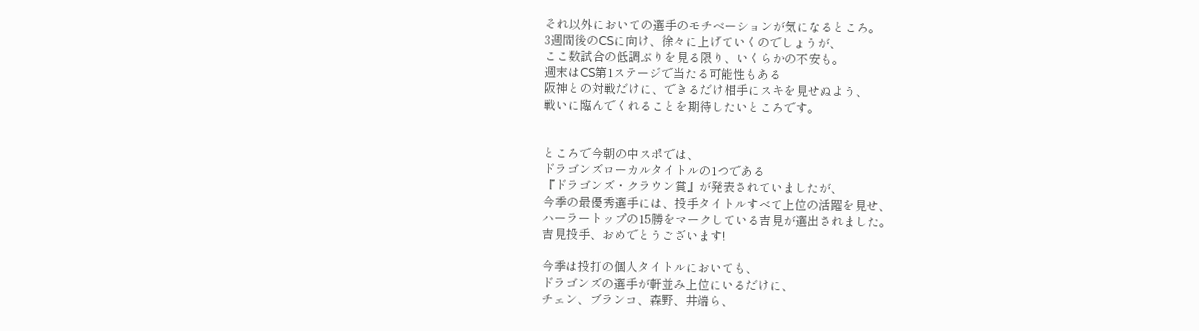それ以外においての選手のモチベーションが気になるところ。
3週間後のCSに向け、徐々に上げていくのでしょうが、
ここ数試合の低調ぶりを見る限り、いくらかの不安も。
週末はCS第1ステージで当たる可能性もある
阪神との対戦だけに、できるだけ相手にスキを見せぬよう、
戦いに臨んでくれることを期待したいところです。


ところで今朝の中スポでは、
ドラゴンズローカルタイトルの1つである
『ドラゴンズ・クラウン賞』が発表されていましたが、
今季の最優秀選手には、投手タイトルすべて上位の活躍を見せ、
ハーラートップの15勝をマークしている吉見が選出されました。
吉見投手、おめでとうございます!

今季は投打の個人タイトルにおいても、
ドラゴンズの選手が軒並み上位にいるだけに、
チェン、ブランコ、森野、井端ら、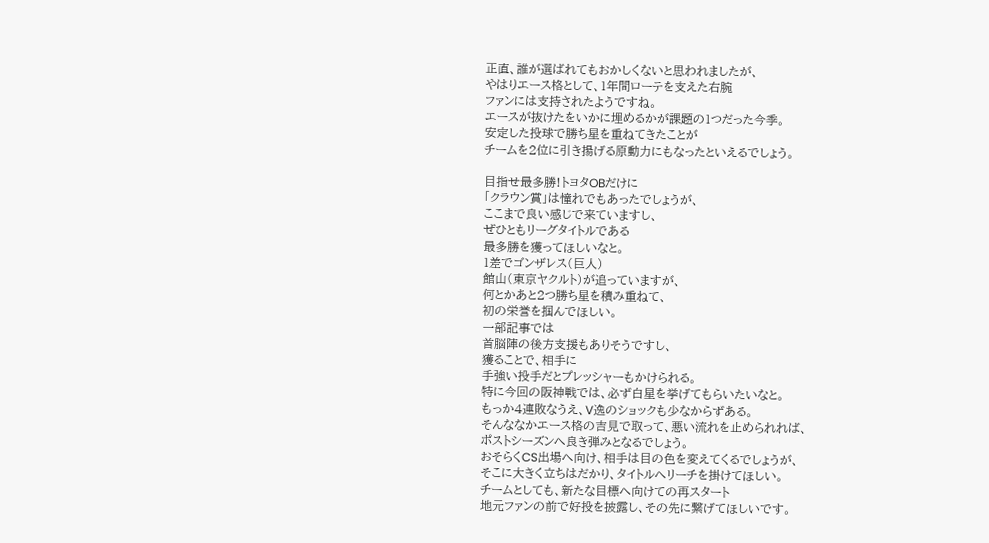正直、誰が選ばれてもおかしくないと思われましたが、
やはりエース格として、1年間ローテを支えた右腕
ファンには支持されたようですね。
エースが抜けたをいかに埋めるかが課題の1つだった今季。
安定した投球で勝ち星を重ねてきたことが
チームを2位に引き揚げる原動力にもなったといえるでしょう。

目指せ最多勝!トヨタOBだけに
「クラウン賞」は憧れでもあったでしょうが、
ここまで良い感じで来ていますし、
ぜひともリーグタイトルである
最多勝を獲ってほしいなと。
1差でゴンザレス(巨人)
館山(東京ヤクルト)が追っていますが、
何とかあと2つ勝ち星を積み重ねて、
初の栄誉を掴んでほしい。
一部記事では
首脳陣の後方支援もありそうですし、
獲ることで、相手に
手強い投手だとプレッシャーもかけられる。
特に今回の阪神戦では、必ず白星を挙げてもらいたいなと。
もっか4連敗なうえ、V逸のショックも少なからずある。
そんななかエース格の吉見で取って、悪い流れを止められれば、
ポストシーズンへ良き弾みとなるでしょう。
おそらくCS出場へ向け、相手は目の色を変えてくるでしょうが、
そこに大きく立ちはだかり、タイトルへリーチを掛けてほしい。
チームとしても、新たな目標へ向けての再スタート
地元ファンの前で好投を披露し、その先に繋げてほしいです。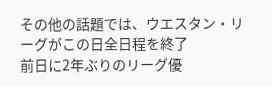その他の話題では、ウエスタン・リーグがこの日全日程を終了
前日に2年ぶりのリーグ優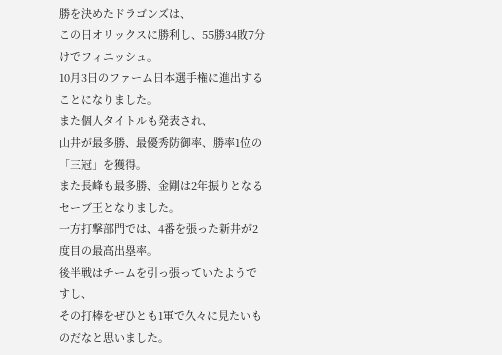勝を決めたドラゴンズは、
この日オリックスに勝利し、55勝34敗7分けでフィニッシュ。
10月3日のファーム日本選手権に進出することになりました。
また個人タイトルも発表され、
山井が最多勝、最優秀防御率、勝率1位の「三冠」を獲得。
また長峰も最多勝、金剛は2年振りとなるセーブ王となりました。
一方打撃部門では、4番を張った新井が2度目の最高出塁率。
後半戦はチームを引っ張っていたようですし、
その打棒をぜひとも1軍で久々に見たいものだなと思いました。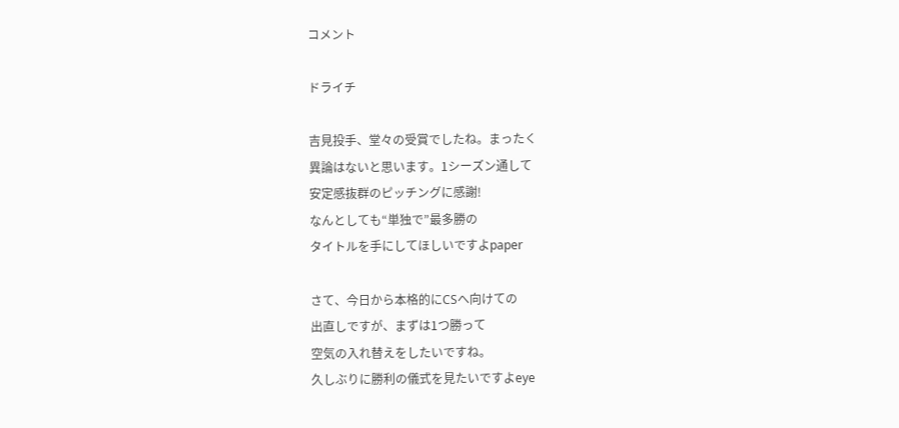コメント

ドライチ

吉見投手、堂々の受賞でしたね。まったく
異論はないと思います。1シーズン通して
安定感抜群のピッチングに感謝!
なんとしても“単独で”最多勝の
タイトルを手にしてほしいですよpaper

さて、今日から本格的にCSへ向けての
出直しですが、まずは1つ勝って
空気の入れ替えをしたいですね。
久しぶりに勝利の儀式を見たいですよeye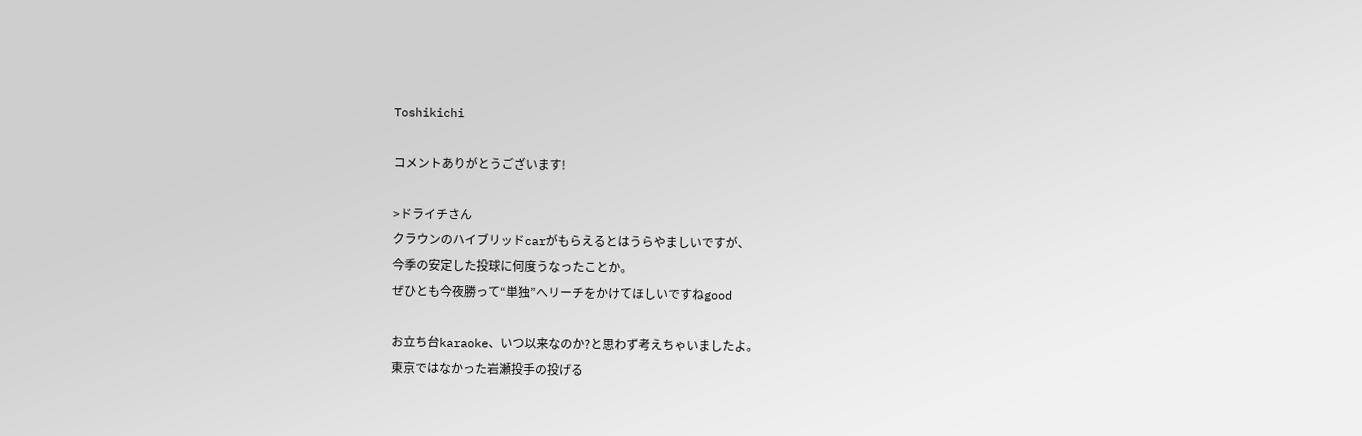Toshikichi

コメントありがとうございます!

>ドライチさん
クラウンのハイブリッドcarがもらえるとはうらやましいですが、
今季の安定した投球に何度うなったことか。
ぜひとも今夜勝って“単独”へリーチをかけてほしいですねgood

お立ち台karaoke、いつ以来なのか?と思わず考えちゃいましたよ。
東京ではなかった岩瀬投手の投げる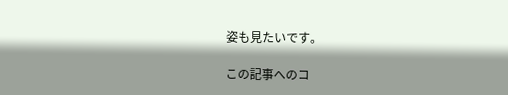姿も見たいです。

この記事へのコ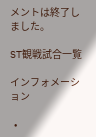メントは終了しました。

ST観戦試合一覧

インフォメーション

  •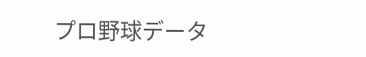プロ野球データ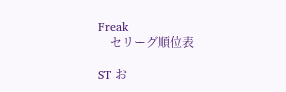Freak
    セリーグ順位表

ST お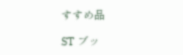すすめ品

ST ブッ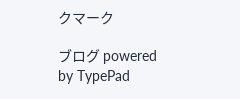クマーク

ブログ powered by TypePad